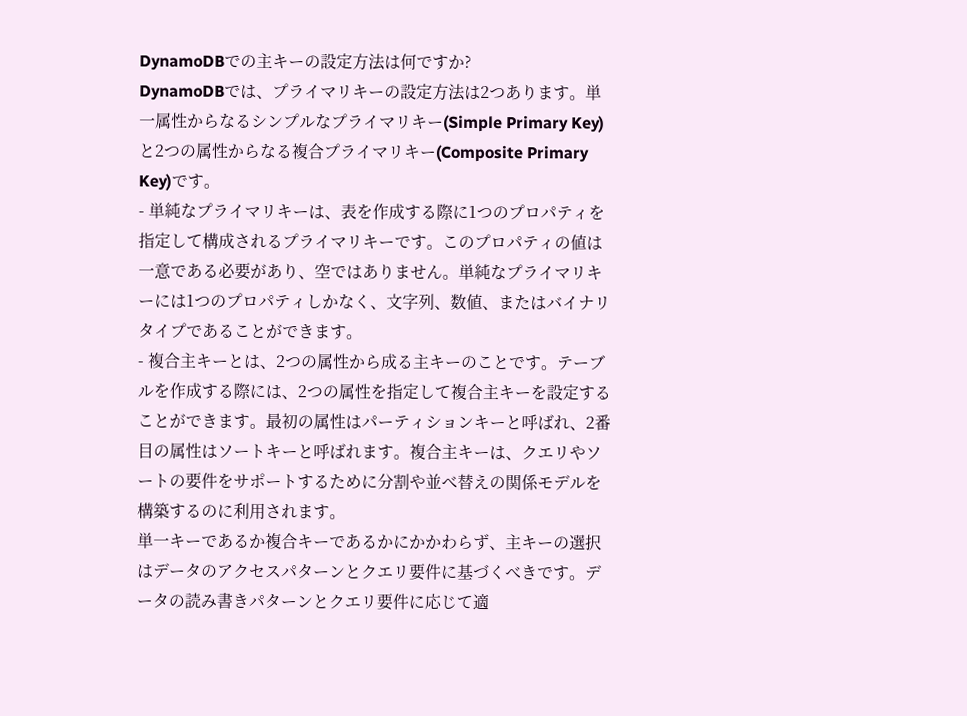DynamoDBでの主キーの設定方法は何ですか?
DynamoDBでは、プライマリキーの設定方法は2つあります。単一属性からなるシンプルなプライマリキー(Simple Primary Key)と2つの属性からなる複合プライマリキー(Composite Primary Key)です。
- 単純なプライマリキーは、表を作成する際に1つのプロパティを指定して構成されるプライマリキーです。このプロパティの値は一意である必要があり、空ではありません。単純なプライマリキーには1つのプロパティしかなく、文字列、数値、またはバイナリタイプであることができます。
- 複合主キーとは、2つの属性から成る主キーのことです。テーブルを作成する際には、2つの属性を指定して複合主キーを設定することができます。最初の属性はパーティションキーと呼ばれ、2番目の属性はソートキーと呼ばれます。複合主キーは、クエリやソートの要件をサポートするために分割や並べ替えの関係モデルを構築するのに利用されます。
単一キーであるか複合キーであるかにかかわらず、主キーの選択はデータのアクセスパターンとクエリ要件に基づくべきです。データの読み書きパターンとクエリ要件に応じて適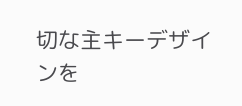切な主キーデザインを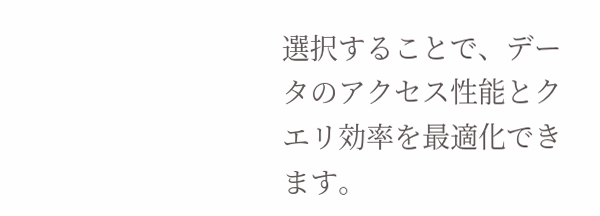選択することで、データのアクセス性能とクエリ効率を最適化できます。